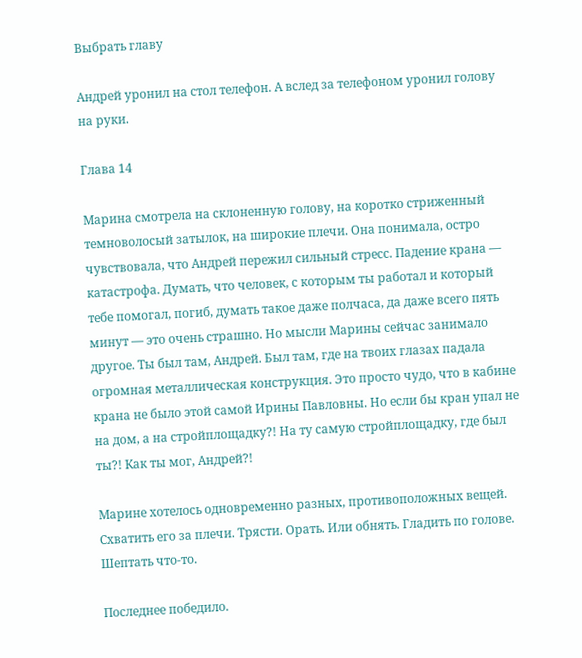Выбрать главу

Андрей уронил на стол телефон. А вслед за телефоном уронил голову на руки.

Глава 14

Марина смотрела на склоненную голову, на коротко стриженный темноволосый затылок, на широкие плечи. Она понимала, остро чувствовала, что Андрей пережил сильный стресс. Падение крана — катастрофа. Думать, что человек, с которым ты работал и который тебе помогал, погиб, думать такое даже полчаса, да даже всего пять минут — это очень страшно. Но мысли Марины сейчас занимало другое. Ты был там, Андрей. Был там, где на твоих глазах падала огромная металлическая конструкция. Это просто чудо, что в кабине крана не было этой самой Ирины Павловны. Но если бы кран упал не на дом, а на стройплощадку?! На ту самую стройплощадку, где был ты?! Как ты мог, Андрей?!

Марине хотелось одновременно разных, противоположных вещей. Схватить его за плечи. Трясти. Орать. Или обнять. Гладить по голове. Шептать что-то.

Последнее победило.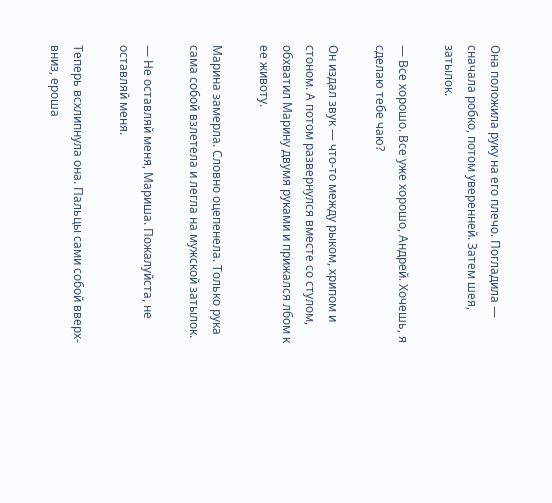Она положила руку на его плечо. Погладила — сначала робко, потом уверенней. Затем шея, затылок.

— Все хорошо. Все уже хорошо, Андрей. Хочешь, я сделаю тебе чаю?

Он издал звук — что-то между рыком, хрипом и стоном. А потом развернулся вместе со стулом, обхватил Марину двумя руками и прижался лбом к ее животу.

Марина замерла. Словно оцепенела. Только рука сама собой взлетела и легла на мужской затылок.

— Не оставляй меня, Мариша. Пожалуйста, не оставляй меня.

Теперь всхлипнула она. Пальцы сами собой вверх-вниз, ероша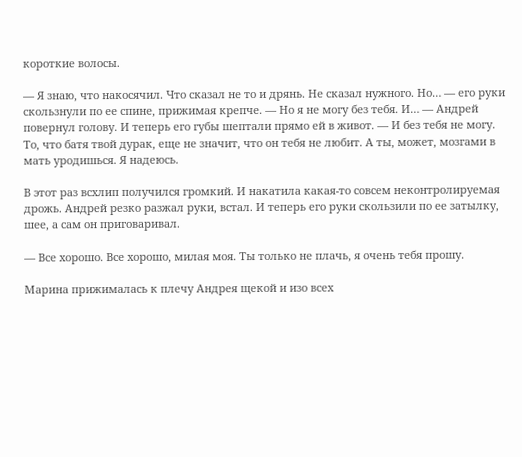короткие волосы.

— Я знаю, что накосячил. Что сказал не то и дрянь. Не сказал нужного. Но… — его руки скользнули по ее спине, прижимая крепче. — Но я не могу без тебя. И… — Андрей повернул голову. И теперь его губы шептали прямо ей в живот. — И без тебя не могу. То, что батя твой дурак, еще не значит, что он тебя не любит. А ты, может, мозгами в мать уродишься. Я надеюсь.

В этот раз всхлип получился громкий. И накатила какая-то совсем неконтролируемая дрожь. Андрей резко разжал руки, встал. И теперь его руки скользили по ее затылку, шее, а сам он приговаривал.

— Все хорошо. Все хорошо, милая моя. Ты только не плачь, я очень тебя прошу.

Марина прижималась к плечу Андрея щекой и изо всех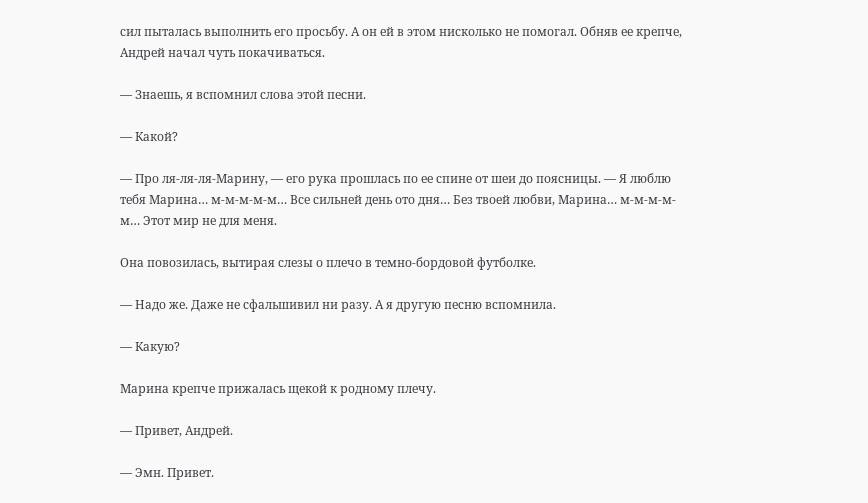сил пыталась выполнить его просьбу. А он ей в этом нисколько не помогал. Обняв ее крепче, Андрей начал чуть покачиваться.

— Знаешь, я вспомнил слова этой песни.

— Какой?

— Про ля-ля-ля-Марину, — его рука прошлась по ее спине от шеи до поясницы. — Я люблю тебя Марина… м-м-м-м-м… Все сильней день ото дня… Без твоей любви, Марина… м-м-м-м-м… Этот мир не для меня.

Она повозилась, вытирая слезы о плечо в темно-бордовой футболке.

— Надо же. Даже не сфальшивил ни разу. А я другую песню вспомнила.

— Какую?

Марина крепче прижалась щекой к родному плечу.

— Привет, Андрей.

— Эмн. Привет.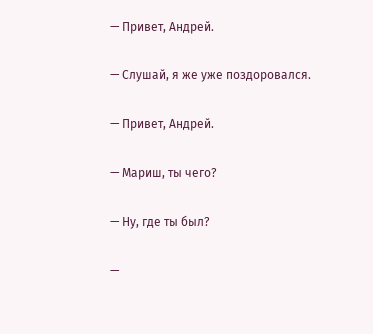— Привет, Андрей.

— Слушай, я же уже поздоровался.

— Привет, Андрей.

— Мариш, ты чего?

— Ну, где ты был?

—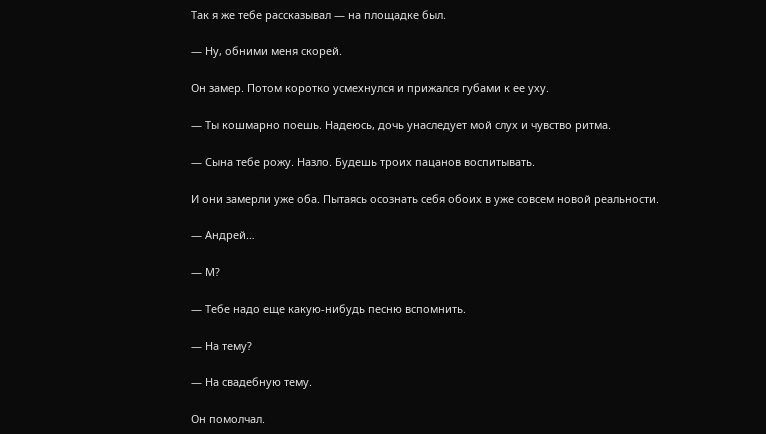Так я же тебе рассказывал — на площадке был.

— Ну, обними меня скорей.

Он замер. Потом коротко усмехнулся и прижался губами к ее уху.

— Ты кошмарно поешь. Надеюсь, дочь унаследует мой слух и чувство ритма.

— Сына тебе рожу. Назло. Будешь троих пацанов воспитывать.

И они замерли уже оба. Пытаясь осознать себя обоих в уже совсем новой реальности.

— Андрей…

— М?

— Тебе надо еще какую-нибудь песню вспомнить.

— На тему?

— На свадебную тему.

Он помолчал.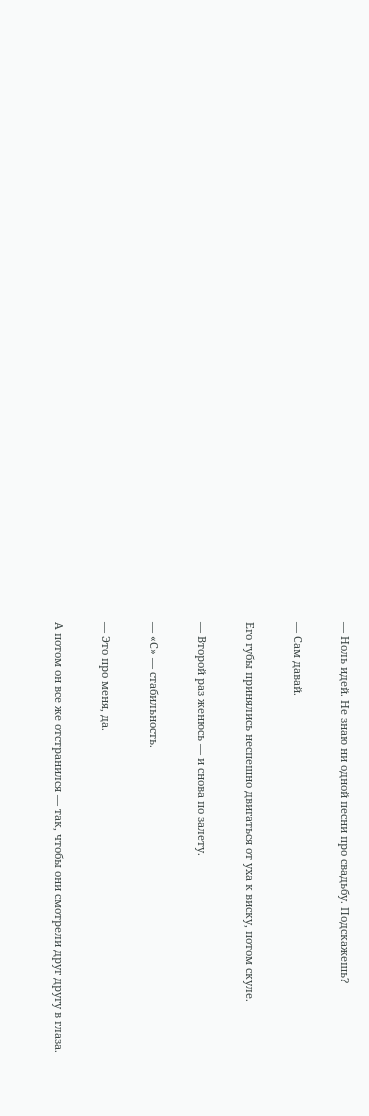— Ноль идей. Не знаю ни одной песни про свадьбу. Подскажешь?

— Сам давай.

Его губы принялись неспешно двигаться от уха к виску, потом скуле.

— Второй раз женюсь — и снова по залету.

— «С» — стабильность.

— Это про меня, да.

А потом он все же отстранился — так, чтобы они смотрели друг другу в глаза.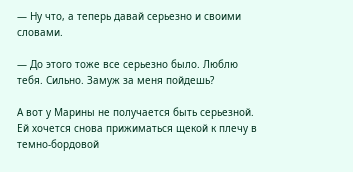— Ну что, а теперь давай серьезно и своими словами.

— До этого тоже все серьезно было. Люблю тебя. Сильно. Замуж за меня пойдешь?

А вот у Марины не получается быть серьезной. Ей хочется снова прижиматься щекой к плечу в темно-бордовой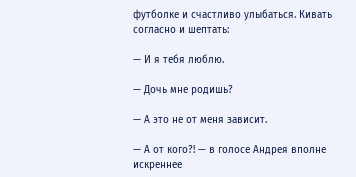футболке и счастливо улыбаться. Кивать согласно и шептать:

— И я тебя люблю.

— Дочь мне родишь?

— А это не от меня зависит.

— А от кого?! — в голосе Андрея вполне искреннее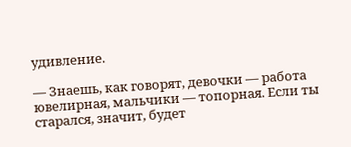удивление.

— Знаешь, как говорят, девочки — работа ювелирная, мальчики — топорная. Если ты старался, значит, будет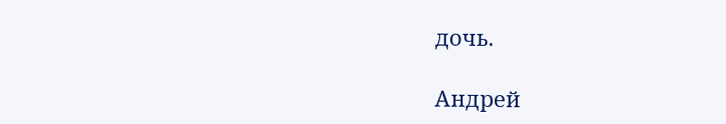дочь.

Андрей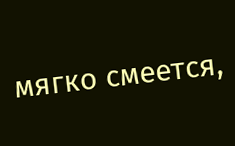мягко смеется,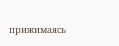прижимаясь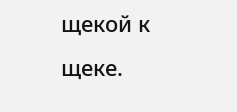щекой к щеке.